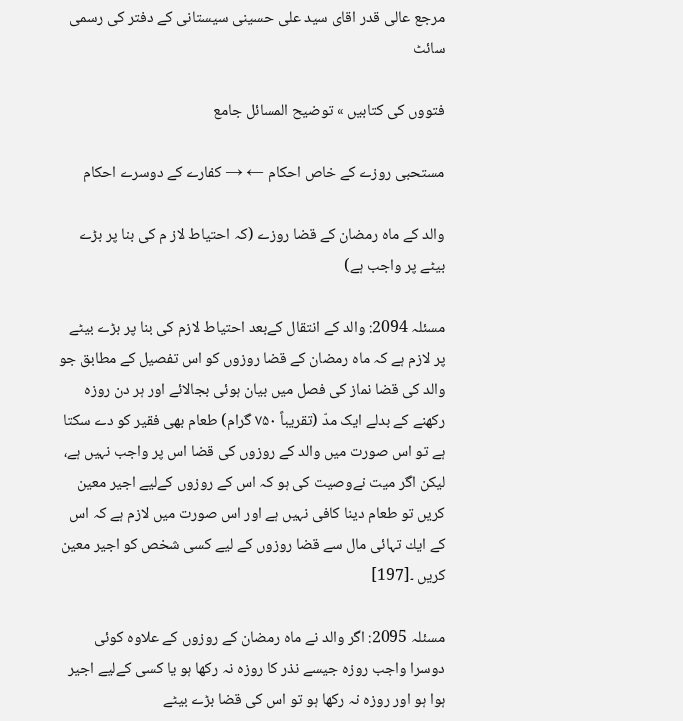مرجع عالی قدر اقای سید علی حسینی سیستانی کے دفتر کی رسمی سائٹ

فتووں کی کتابیں » توضیح المسائل جامع

مستحبی روزے کے خاص احکام ← → کفارے کے دوسرے احکام

والد کے ماہ رمضان کے قضا روزے (کہ احتیاط لاز م کی بنا پر بڑے بیٹے پر واجب ہے)

مسئلہ 2094: والد کے انتقال کےبعد احتیاط لازم کی بنا پر بڑے بیٹے پر لازم ہے کہ ماہ رمضان کے قضا روزوں کو اس تفصیل کے مطابق جو والد کی قضا نماز کی فصل میں بیان ہوئی بجالائے اور ہر دن روزہ رکھنے کے بدلے ایک مدّ (تقریباً ۷۵۰ گرام) طعام بھی فقیر کو دے سکتا ہے تو اس صورت میں والد کے روزوں کی قضا اس پر واجب نہیں ہے، لیکن اگر میت نےوصیت کی ہو کہ اس کے روزوں کےلیے اجیر معین کریں تو طعام دینا کافی نہیں ہے اور اس صورت میں لازم ہے کہ اس کے ایك تہائی مال سے قضا روزوں کے لیے کسی شخص کو اجیر معین کریں ۔[197]

مسئلہ 2095: اگر والد نے ماہ رمضان کے روزوں کے علاوہ کوئی دوسرا واجب روزہ جیسے نذر کا روزہ نہ رکھا ہو یا کسی کےلیے اجیر ہوا ہو اور روزہ نہ رکھا ہو تو اس کی قضا بڑے بیٹے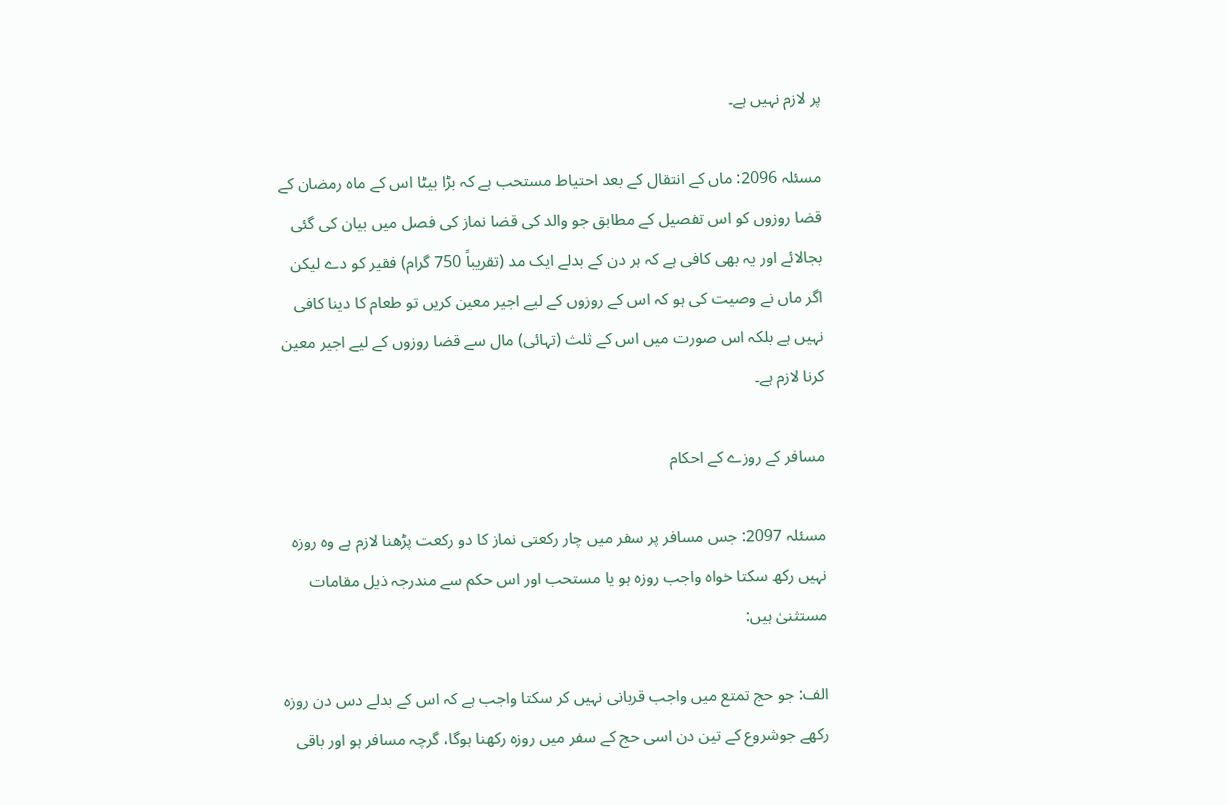پر لازم نہیں ہے۔

مسئلہ 2096: ماں کے انتقال کے بعد احتیاط مستحب ہے کہ بڑا بیٹا اس کے ماہ رمضان کے قضا روزوں کو اس تفصیل کے مطابق جو والد کی قضا نماز کی فصل میں بیان کی گئی بجالائے اور یہ بھی کافی ہے کہ ہر دن کے بدلے ایک مد (تقریباً 750 گرام) فقیر کو دے لیکن اگر ماں نے وصیت کی ہو کہ اس کے روزوں کے لیے اجیر معین کریں تو طعام کا دینا کافی نہیں ہے بلکہ اس صورت میں اس کے ثلث (تہائی) مال سے قضا روزوں کے لیے اجیر معین کرنا لازم ہے۔

مسافر کے روزے کے احکام

مسئلہ 2097: جس مسافر پر سفر میں چار رکعتی نماز کا دو رکعت پڑھنا لازم ہے وہ روزہ نہیں رکھ سکتا خواہ واجب روزہ ہو یا مستحب اور اس حکم سے مندرجہ ذیل مقامات مستثنیٰ ہیں:

الف: جو حج تمتع میں واجب قربانی نہیں کر سکتا واجب ہے کہ اس کے بدلے دس دن روزہ رکھے جوشروع کے تین دن اسی حج کے سفر میں روزہ رکھنا ہوگا، گرچہ مسافر ہو اور باقی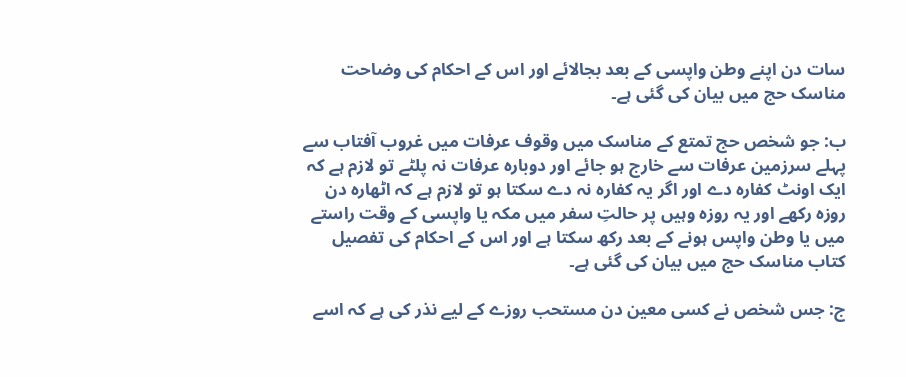سات دن اپنے وطن واپسی کے بعد بجالائے اور اس کے احکام کی وضاحت مناسک حج میں بیان کی گئی ہے۔

ب: جو شخص حج تمتع کے مناسک میں وقوف عرفات میں غروب آفتاب سے پہلے سرزمین عرفات سے خارج ہو جائے اور دوبارہ عرفات نہ پلٹے تو لازم ہے کہ ایک اونٹ کفارہ دے اور اگر یہ کفارہ نہ دے سکتا ہو تو لازم ہے کہ اٹھارہ دن روزہ رکھے اور یہ روزہ وہیں پر حالتِ سفر میں مکہ یا واپسی کے وقت راستے میں یا وطن واپس ہونے کے بعد رکھ سکتا ہے اور اس کے احکام کی تفصیل کتاب مناسک حج میں بیان کی گئی ہے۔

ج: جس شخص نے کسی معین دن مستحب روزے کے لیے نذر کی ہے کہ اسے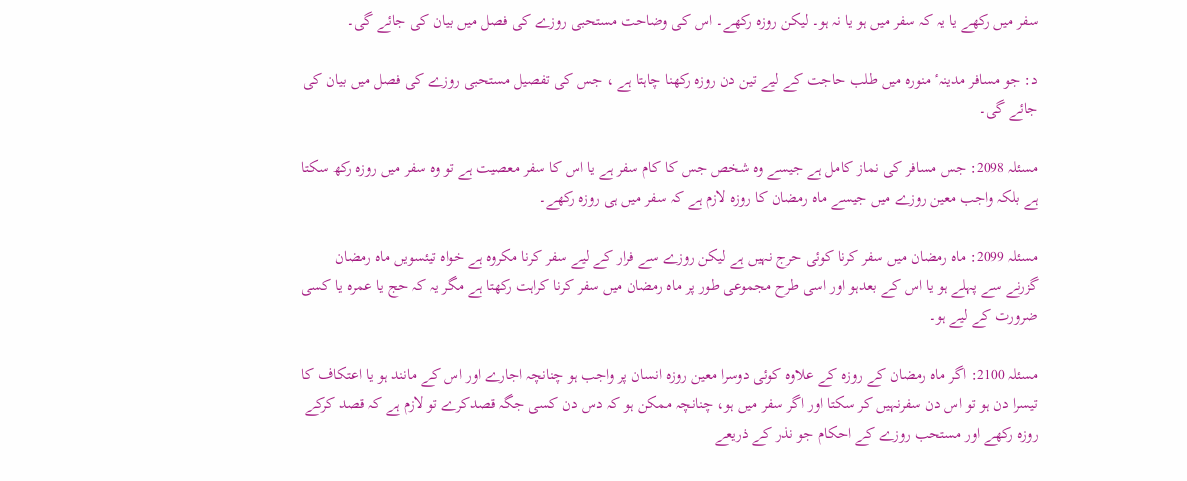سفر میں رکھے یا یہ کہ سفر میں ہو یا نہ ہو۔ لیکن روزہ رکھے۔ اس کی وضاحت مستحبی روزے کی فصل میں بیان کی جائے گی۔

د: جو مسافر مدینہٴ منورہ میں طلب حاجت کے لیے تین دن روزہ رکھنا چاہتا ہے ، جس کی تفصیل مستحبی روزے کی فصل میں بیان کی جائے گی۔

مسئلہ 2098: جس مسافر کی نماز کامل ہے جیسے وہ شخص جس کا کام سفر ہے یا اس کا سفر معصیت ہے تو وہ سفر میں روزہ رکھ سکتا ہے بلکہ واجب معین روزے میں جیسے ماہ رمضان کا روزہ لازم ہے کہ سفر میں ہی روزہ رکھے۔

مسئلہ 2099: ماہ رمضان میں سفر کرنا کوئی حرج نہیں ہے لیکن روزے سے فرار کے لیے سفر کرنا مکروہ ہے خواہ تیئسویں ماہ رمضان گزرنے سے پہلے ہو یا اس کے بعدہو اور اسی طرح مجموعی طور پر ماہ رمضان میں سفر کرنا کراہت رکھتا ہے مگر یہ کہ حج یا عمرہ یا کسی ضرورت کے لیے ہو۔

مسئلہ 2100: اگر ماہ رمضان کے روزہ کے علاوہ کوئی دوسرا معین روزہ انسان پر واجب ہو چنانچہ اجارے اور اس کے مانند ہو یا اعتکاف کا تیسرا دن ہو تو اس دن سفرنہیں کر سکتا اور اگر سفر میں ہو، چنانچہ ممکن ہو کہ دس دن کسی جگہ قصدکرے تو لازم ہے کہ قصد کركے روزہ رکھے اور مستحب روزے کے احکام جو نذر کے ذریعے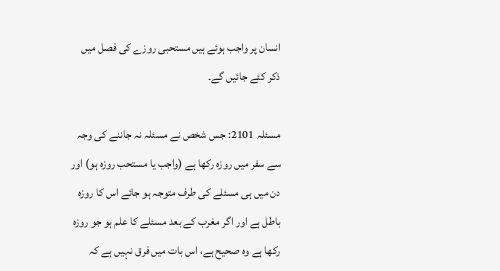انسان پر واجب ہوئے ہیں مستحبی روزے کی فصل میں ذکر کئے جائیں گے۔

مسئلہ 2101: جس شخص نے مسئلہ نہ جاننے کی وجہ سے سفر میں روزہ رکھا ہے (واجب یا مستحب روزہ ہو) اور دن میں ہی مسئلے کی طرف متوجہ ہو جائے اس کا روزہ باطل ہے اور اگر مغرب کے بعد مسئلے کا علم ہو جو روزہ رکھا ہے وہ صحیح ہے، اس بات میں فرق نہیں ہے کہ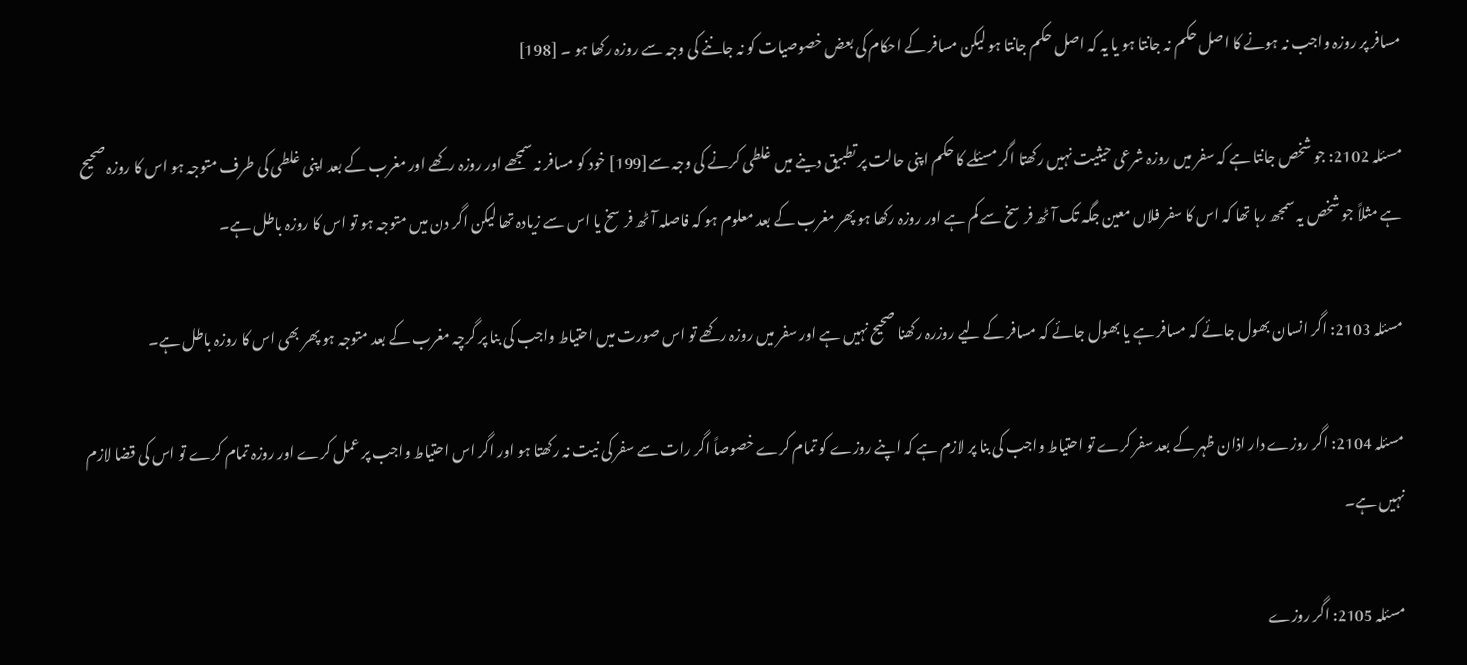مسافر پر روزہ واجب نہ ہونے کا اصل حکم نہ جانتا ہو یا یہ کہ اصل حکم جانتا ہو لیکن مسافر کے احکام کی بعض خصوصیات کو نہ جاننے کی وجہ سے روزہ رکھا ہو ۔ [198]

مسئلہ 2102: جو شخص جانتا ہے کہ سفر میں روزہ شرعی حیثیت نہیں رکھتا اگر مسئلے کا حکم اپنی حالت پر تطبیق دینے میں غلطی کرنے کی وجہ سے[199] خود کو مسافر نہ سمجھے اور روزہ رکھے اور مغرب کے بعد اپنی غلطی کی طرف متوجہ ہو اس کا روزہ صحیح ہے مثلاً جو شخص یہ سمجھ رہا تھا کہ اس کا سفر فلاں معین جگہ تک آٹھ فرسخ سے کم ہے اور روزہ رکھا ہو پھر مغرب کے بعد معلوم ہو کہ فاصلہ آٹھ فرسخ یا اس سے زیادہ تھا لیکن اگر دن میں متوجہ ہو تو اس کا روزہ باطل ہے۔

مسئلہ 2103: اگر انسان بھول جائے کہ مسافر ہے یا بھول جائے کہ مسافر کے لیے روزرہ رکھنا صحیح نہیں ہے اور سفر میں روزہ رکھے تو اس صورت میں احتیاط واجب کی بنا پر گرچہ مغرب کے بعد متوجہ ہو پھر بھی اس کا روزہ باطل ہے۔

مسئلہ 2104: اگر روزے دار اذان ظہر کے بعد سفر کرے تو احتیاط واجب کی بنا پر لازم ہے کہ اپنے روزے کو تمام کرے خصوصاً اگر رات سے سفر کی نیت نہ رکھتا ہو اور اگر اس احتیاط واجب پر عمل کرے اور روزہ تمام کرے تو اس کی قضا لازم نہیں ہے۔

مسئلہ 2105: اگر روزے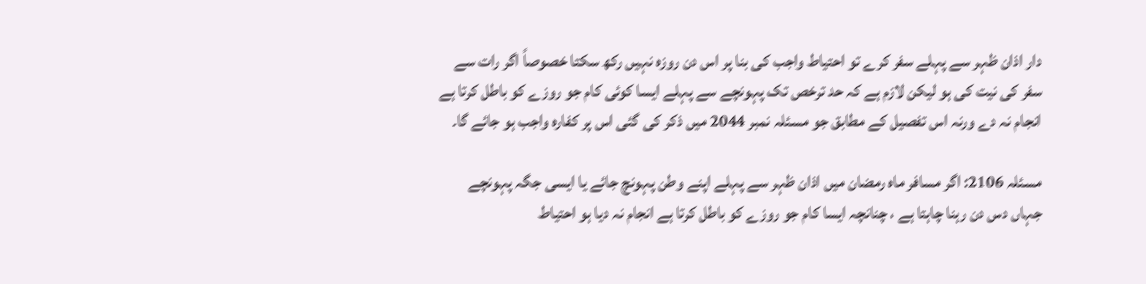دار اذان ظہر سے پہلے سفر کرے تو احتیاط واجب کی بنا پر اس دن روزہ نہیں رکھ سکتا خصوصاً اگر رات سے سفر کی نیت کی ہو لیکن لازم ہے کہ حد ترخص تک پہونچے سے پہلے ایسا کوئی کام جو روزے کو باطل کرتا ہے انجام نہ دے ورنہ اس تفصیل کے مطابق جو مسئلہ نمبر 2044 میں ذکر کی گئی اس پر کفارہ واجب ہو جائے گا۔

مسئلہ 2106: اگر مسافر ماہ رمضان میں اذان ظہر سے پہلے اپنے وطن پہونچ جائے یا ایسی جگہ پہونچے جہاں دس دن رہنا چاہتا ہے ، چنانچہ ایسا کام جو روزے کو باطل کرتا ہے انجام نہ دیا ہو احتیاط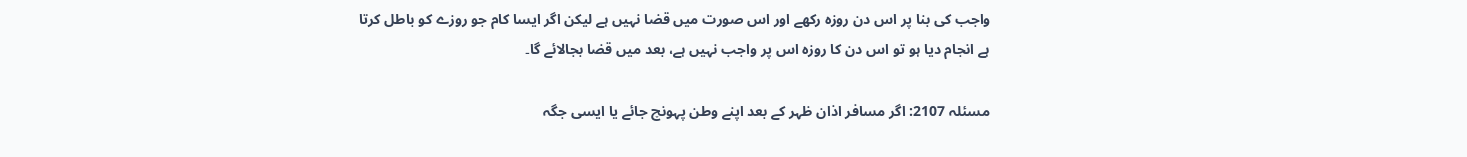واجب کی بنا پر اس دن روزہ رکھے اور اس صورت میں قضا نہیں ہے لیکن اگر ایسا کام جو روزے کو باطل کرتا ہے انجام دیا ہو تو اس دن کا روزہ اس پر واجب نہیں ہے، بعد میں قضا بجالائے گا۔

مسئلہ 2107: اگر مسافر اذان ظہر کے بعد اپنے وطن پہونچ جائے یا ایسی جگہ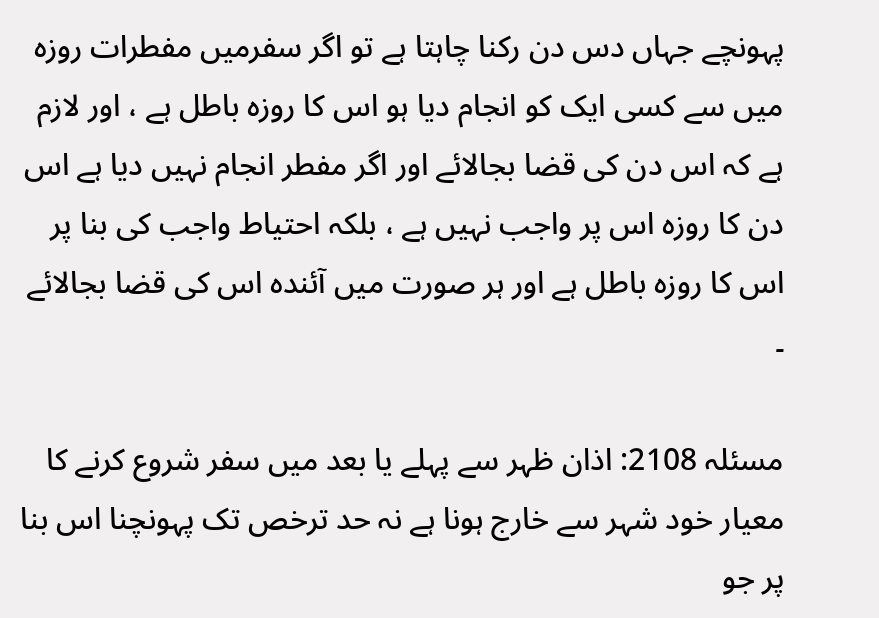پہونچے جہاں دس دن رکنا چاہتا ہے تو اگر سفرمیں مفطرات روزہ میں سے کسی ایک کو انجام دیا ہو اس کا روزہ باطل ہے ، اور لازم ہے کہ اس دن کی قضا بجالائے اور اگر مفطر انجام نہیں دیا ہے اس دن کا روزہ اس پر واجب نہیں ہے ، بلکہ احتیاط واجب کی بنا پر اس کا روزہ باطل ہے اور ہر صورت میں آئندہ اس کی قضا بجالائے ۔

مسئلہ 2108: اذان ظہر سے پہلے یا بعد میں سفر شروع کرنے کا معیار خود شہر سے خارج ہونا ہے نہ حد ترخص تک پہونچنا اس بنا پر جو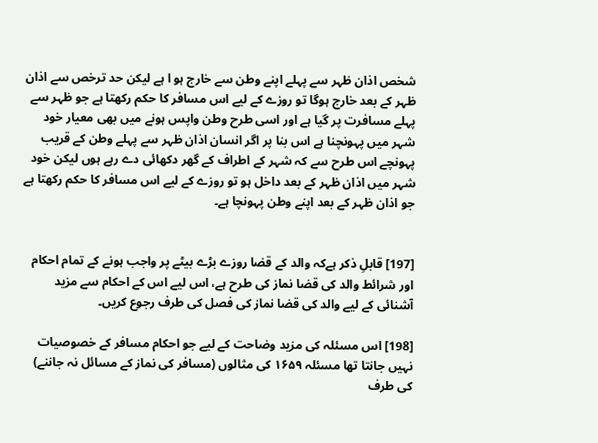شخص اذان ظہر سے پہلے اپنے وطن سے خارج ہو ا ہے لیکن حد ترخص سے اذان ظہر کے بعد خارج ہوگا تو روزے کے لیے اس مسافر کا حکم رکھتا ہے جو ظہر سے پہلے مسافرت پر گیا ہے اور اسی طرح وطن واپس ہونے میں بھی معیار خود شہر میں پہونچنا ہے اس بنا پر اگر انسان اذان ظہر سے پہلے وطن کے قریب پہونچے اس طرح سے کہ شہر کے اطراف کے گھر دکھائی دے رہے ہوں لیکن خود شہر میں اذان ظہر کے بعد داخل ہو تو روزے کے لیے اس مسافر کا حکم رکھتا ہے جو اذان ظہر کے بعد اپنے وطن پہونچا ہے۔


[197] قابلِ ذکر ہےکہ والد کے قضا روزے بڑے بیٹے پر واجب ہونے کے تمام احکام اور شرائط والد کی قضا نماز کی طرح ہے، اس لیے اس کے احکام سے مزید آشنائی کے لیے والد کی قضا نماز کی فصل كی طرف رجوع کریں۔

[198] اس مسئلہ كی مزید وضاحت كے لیے جو احكام مسافر كے خصوصیات نہیں جانتا تھا مسئلہ ۱۶۵۹ كی مثالوں (مسافر كی نماز كے مسائل نہ جاننے) كی طرف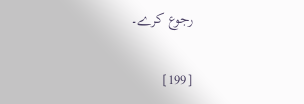رجوع كرے۔

[199]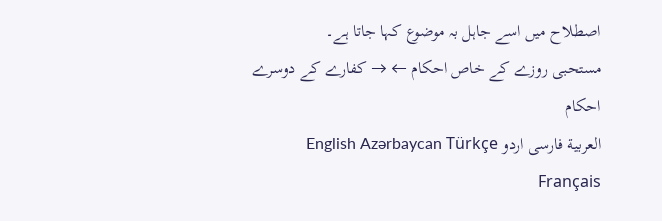اصطلاح میں اسے جاہل بہ موضوع کہا جاتا ہے۔
مستحبی روزے کے خاص احکام ← → کفارے کے دوسرے احکام
العربية فارسی اردو English Azərbaycan Türkçe Français